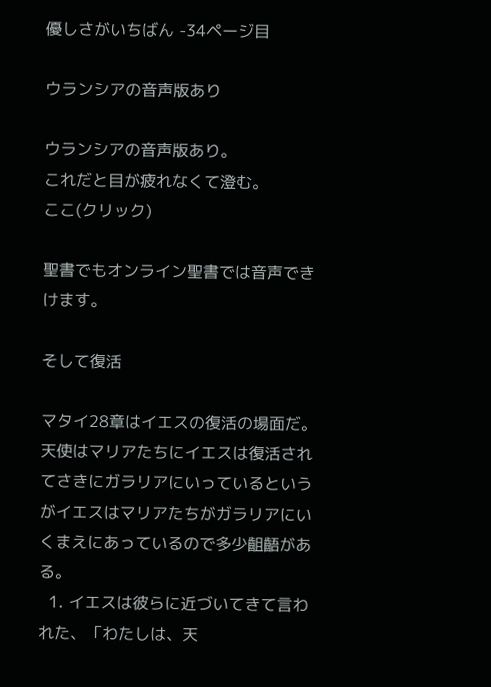優しさがいちばん -34ページ目

ウランシアの音声版あり

ウランシアの音声版あり。
これだと目が疲れなくて澄む。
ここ(クリック)

聖書でもオンライン聖書では音声できけます。

そして復活

マタイ28章はイエスの復活の場面だ。
天使はマリアたちにイエスは復活されてさきにガラリアにいっているというがイエスはマリアたちがガラリアにいくまえにあっているので多少齟齬がある。
  1. イエスは彼らに近づいてきて言われた、「わたしは、天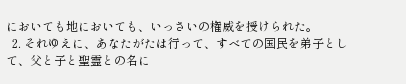においても地においても、いっさいの権威を授けられた。
  2. それゆえに、あなたがたは行って、すべての国民を弟子として、父と子と聖霊との名に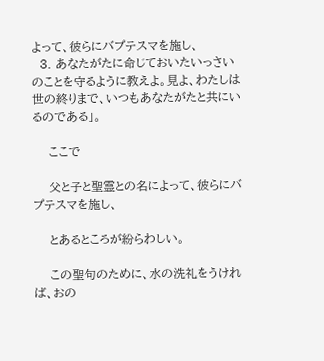よって、彼らにバプテスマを施し、
  3. あなたがたに命じておいたいっさいのことを守るように教えよ。見よ、わたしは世の終りまで、いつもあなたがたと共にいるのである」。

    ここで

    父と子と聖霊との名によって、彼らにバプテスマを施し、

    とあるところが紛らわしい。

    この聖句のために、水の洗礼をうければ、おの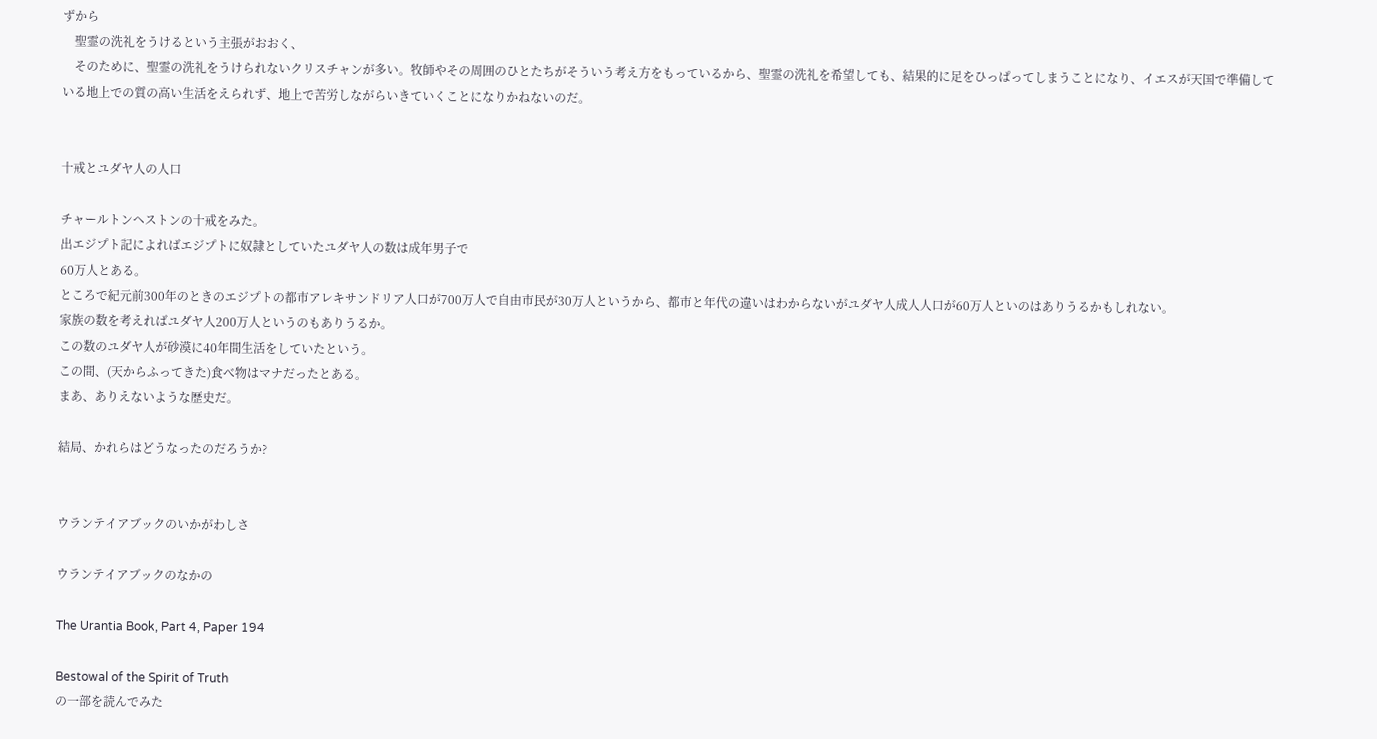ずから
    聖霊の洗礼をうけるという主張がおおく、
    そのために、聖霊の洗礼をうけられないクリスチャンが多い。牧師やその周囲のひとたちがそういう考え方をもっているから、聖霊の洗礼を希望しても、結果的に足をひっぱってしまうことになり、イエスが天国で準備している地上での質の高い生活をえられず、地上で苦労しながらいきていくことになりかねないのだ。


十戒とユダヤ人の人口

チャールトンヘストンの十戒をみた。
出エジプト記によればエジプトに奴隷としていたユダヤ人の数は成年男子で
60万人とある。
ところで紀元前300年のときのエジプトの都市アレキサンドリア人口が700万人で自由市民が30万人というから、都市と年代の違いはわからないがユダヤ人成人人口が60万人といのはありうるかもしれない。
家族の数を考えればユダヤ人200万人というのもありうるか。
この数のユダヤ人が砂漠に40年間生活をしていたという。
この間、(天からふってきた)食べ物はマナだったとある。
まあ、ありえないような歴史だ。

結局、かれらはどうなったのだろうか?


ウランテイアブックのいかがわしさ

ウランテイアブックのなかの

The Urantia Book, Part 4, Paper 194

Bestowal of the Spirit of Truth
の一部を読んでみた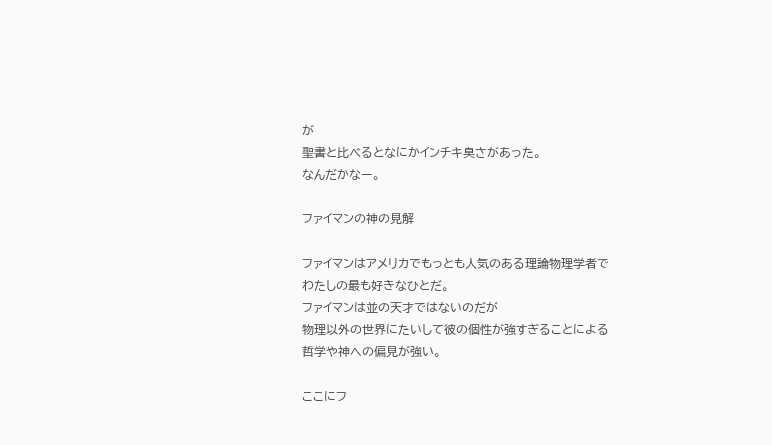が
聖書と比べるとなにかインチキ臭さがあった。
なんだかなー。

ファイマンの神の見解

ファイマンはアメリカでもっとも人気のある理論物理学者で
わたしの最も好きなひとだ。
ファイマンは並の天才ではないのだが
物理以外の世界にたいして彼の個性が強すぎることによる
哲学や神への偏見が強い。

ここにフ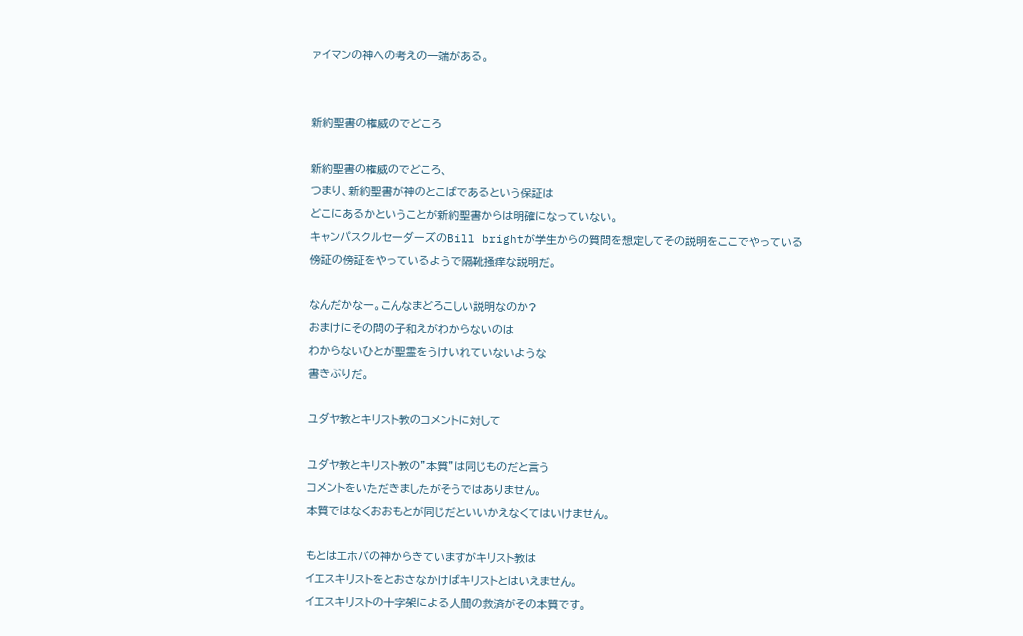ァイマンの神への考えの一端がある。


新約聖書の権威のでどころ

新約聖書の権威のでどころ、
つまり、新約聖書が神のとこばであるという保証は
どこにあるかということが新約聖書からは明確になっていない。
キャンパスクルセーダーズのBill brightが学生からの質問を想定してその説明をここでやっている
傍証の傍証をやっているようで隔靴掻痒な説明だ。

なんだかなー。こんなまどろこしい説明なのか?
おまけにその問の子和えがわからないのは
わからないひとが聖霊をうけいれていないような
書きぶりだ。

ユダヤ教とキリスト教のコメントに対して

ユダヤ教とキリスト教の”本質”は同じものだと言う
コメントをいただきましたがそうではありません。
本質ではなくおおもとが同じだといいかえなくてはいけません。

もとはエホバの神からきていますがキリスト教は
イエスキリストをとおさなかけばキリストとはいえません。
イエスキリストの十字架による人間の救済がその本質です。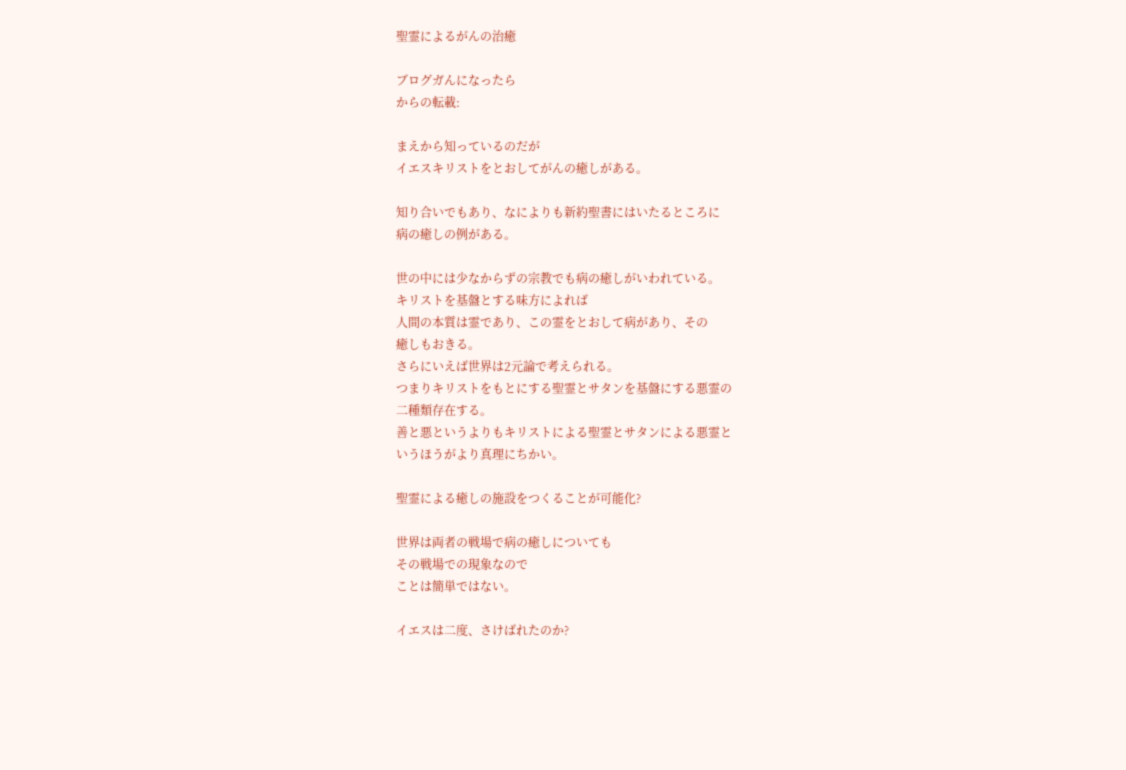聖霊によるがんの治癒

ブログガんになったら
からの転載:

まえから知っているのだが
イエスキリストをとおしてがんの癒しがある。

知り合いでもあり、なによりも新約聖書にはいたるところに
病の癒しの例がある。

世の中には少なからずの宗教でも病の癒しがいわれている。
キリストを基盤とする味方によれば
人間の本質は霊であり、この霊をとおして病があり、その
癒しもおきる。
さらにいえば世界は2元論で考えられる。
つまりキリストをもとにする聖霊とサタンを基盤にする悪霊の
二種類存在する。
善と悪というよりもキリストによる聖霊とサタンによる悪霊と
いうほうがより真理にちかい。

聖霊による癒しの施設をつくることが可能化?

世界は両者の戦場で病の癒しについても
その戦場での現象なので
ことは簡単ではない。

イエスは二度、さけばれたのか?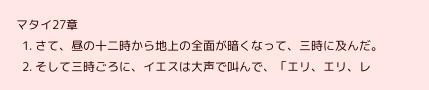マタイ27章
  1. さて、昼の十二時から地上の全面が暗くなって、三時に及んだ。
  2. そして三時ごろに、イエスは大声で叫んで、「エリ、エリ、レ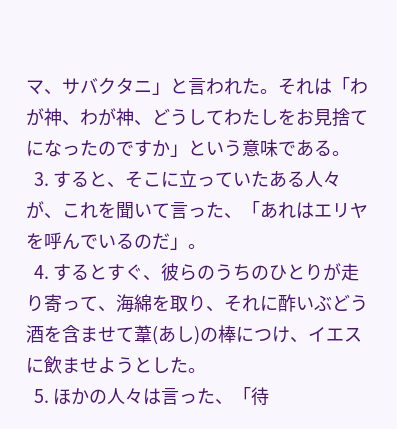マ、サバクタニ」と言われた。それは「わが神、わが神、どうしてわたしをお見捨てになったのですか」という意味である。
  3. すると、そこに立っていたある人々が、これを聞いて言った、「あれはエリヤを呼んでいるのだ」。
  4. するとすぐ、彼らのうちのひとりが走り寄って、海綿を取り、それに酢いぶどう酒を含ませて葦(あし)の棒につけ、イエスに飲ませようとした。
  5. ほかの人々は言った、「待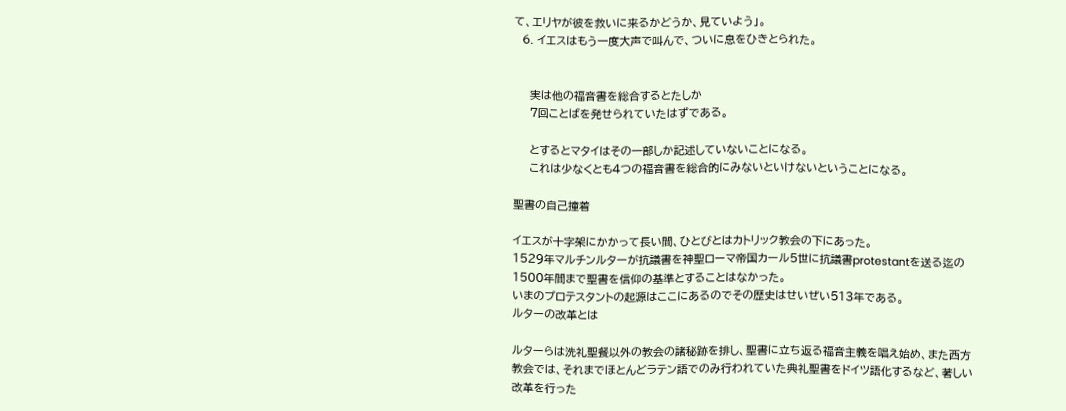て、エリヤが彼を救いに来るかどうか、見ていよう」。
  6. イエスはもう一度大声で叫んで、ついに息をひきとられた。


    実は他の福音書を総合するとたしか
    7回ことばを発せられていたはずである。

    とするとマタイはその一部しか記述していないことになる。
    これは少なくとも4つの福音書を総合的にみないといけないということになる。

聖書の自己撞着

イエスが十字架にかかって長い間、ひとびとはカトリック教会の下にあった。
1529年マルチンルターが抗議書を神聖ローマ帝国カール5世に抗議書protestantを送る迄の1500年間まで聖書を信仰の基準とすることはなかった。
いまのプロテスタントの起源はここにあるのでその歴史はせいぜい513年である。
ルターの改革とは

ルターらは洗礼聖餐以外の教会の諸秘跡を排し、聖書に立ち返る福音主義を唱え始め、また西方教会では、それまでほとんどラテン語でのみ行われていた典礼聖書をドイツ語化するなど、著しい改革を行った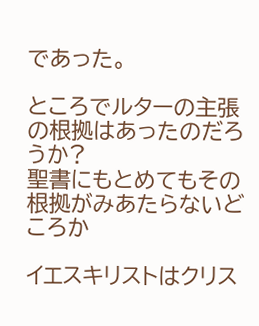であった。

ところでルターの主張の根拠はあったのだろうか?
聖書にもとめてもその根拠がみあたらないどころか

イエスキリストはクリス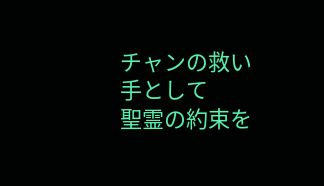チャンの救い手として
聖霊の約束を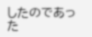したのであった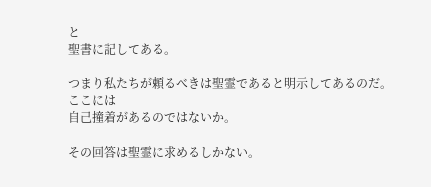と
聖書に記してある。

つまり私たちが頼るべきは聖霊であると明示してあるのだ。
ここには
自己撞着があるのではないか。

その回答は聖霊に求めるしかない。